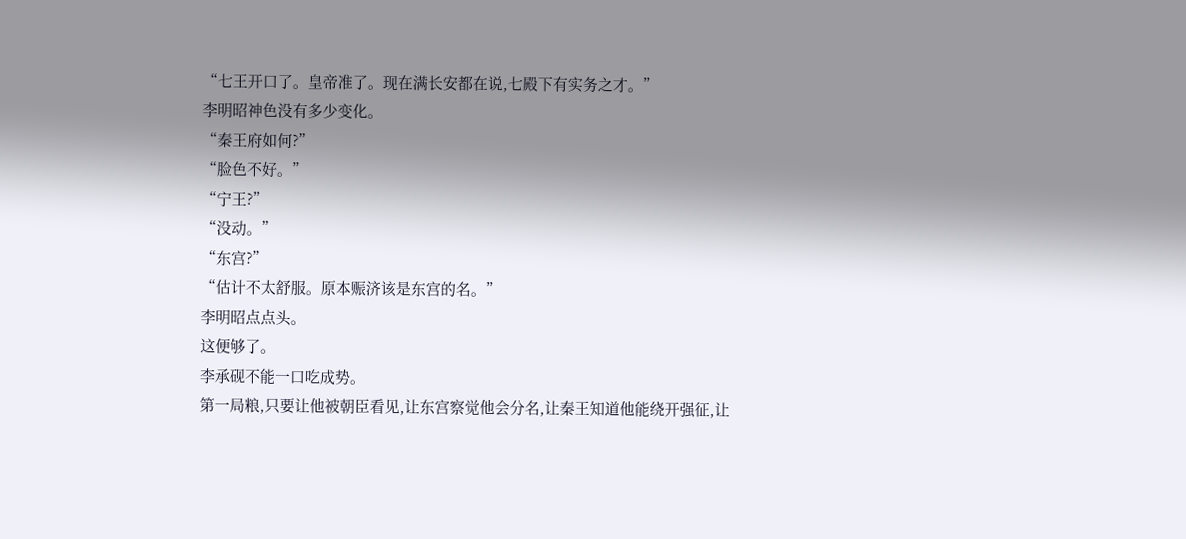“七王开口了。皇帝准了。现在满长安都在说,七殿下有实务之才。”
李明昭神色没有多少变化。
“秦王府如何?”
“脸色不好。”
“宁王?”
“没动。”
“东宫?”
“估计不太舒服。原本赈济该是东宫的名。”
李明昭点点头。
这便够了。
李承砚不能一口吃成势。
第一局粮,只要让他被朝臣看见,让东宫察觉他会分名,让秦王知道他能绕开强征,让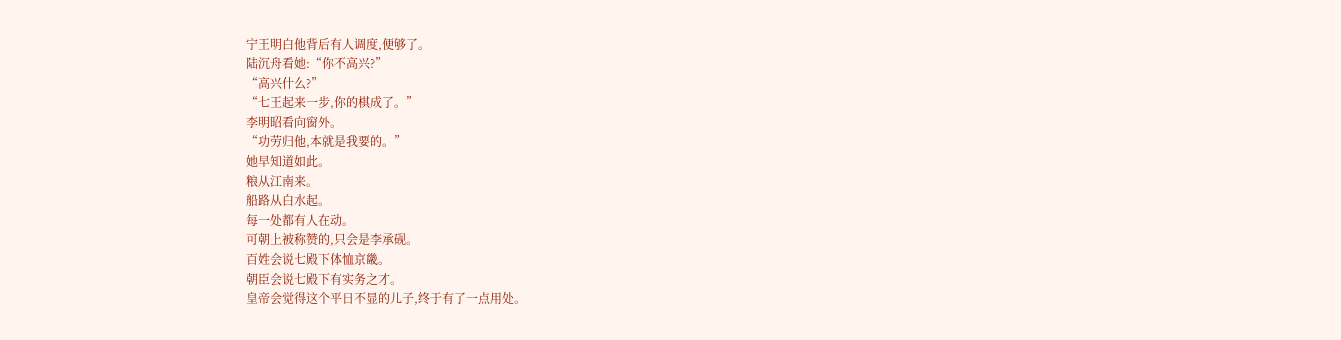宁王明白他背后有人调度,便够了。
陆沉舟看她:“你不高兴?”
“高兴什么?”
“七王起来一步,你的棋成了。”
李明昭看向窗外。
“功劳归他,本就是我要的。”
她早知道如此。
粮从江南来。
船路从白水起。
每一处都有人在动。
可朝上被称赞的,只会是李承砚。
百姓会说七殿下体恤京畿。
朝臣会说七殿下有实务之才。
皇帝会觉得这个平日不显的儿子,终于有了一点用处。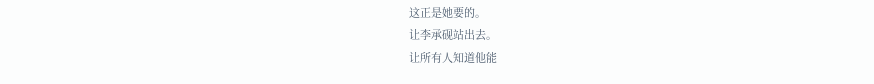这正是她要的。
让李承砚站出去。
让所有人知道他能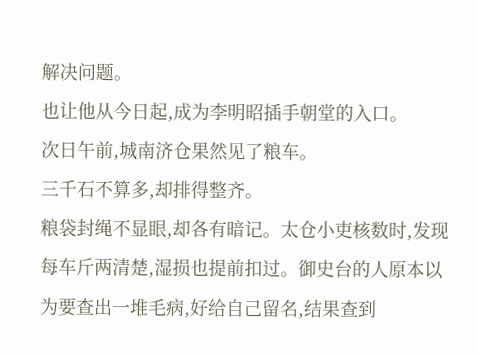解决问题。
也让他从今日起,成为李明昭插手朝堂的入口。
次日午前,城南济仓果然见了粮车。
三千石不算多,却排得整齐。
粮袋封绳不显眼,却各有暗记。太仓小吏核数时,发现每车斤两清楚,湿损也提前扣过。御史台的人原本以为要查出一堆毛病,好给自己留名,结果查到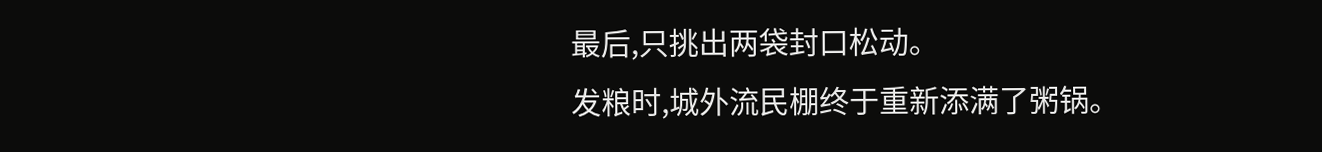最后,只挑出两袋封口松动。
发粮时,城外流民棚终于重新添满了粥锅。